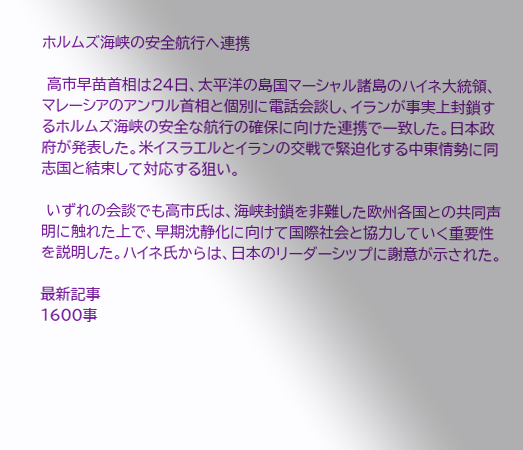ホルムズ海峡の安全航行へ連携

 高市早苗首相は24日、太平洋の島国マーシャル諸島のハイネ大統領、マレーシアのアンワル首相と個別に電話会談し、イランが事実上封鎖するホルムズ海峡の安全な航行の確保に向けた連携で一致した。日本政府が発表した。米イスラエルとイランの交戦で緊迫化する中東情勢に同志国と結束して対応する狙い。

 いずれの会談でも高市氏は、海峡封鎖を非難した欧州各国との共同声明に触れた上で、早期沈静化に向けて国際社会と協力していく重要性を説明した。ハイネ氏からは、日本のリーダーシップに謝意が示された。

最新記事
1600事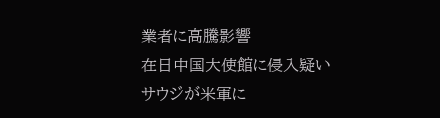業者に高騰影響
在日中国大使館に侵入疑い
サウジが米軍に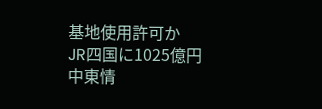基地使用許可か
JR四国に1025億円
中東情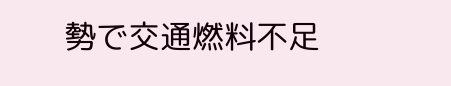勢で交通燃料不足